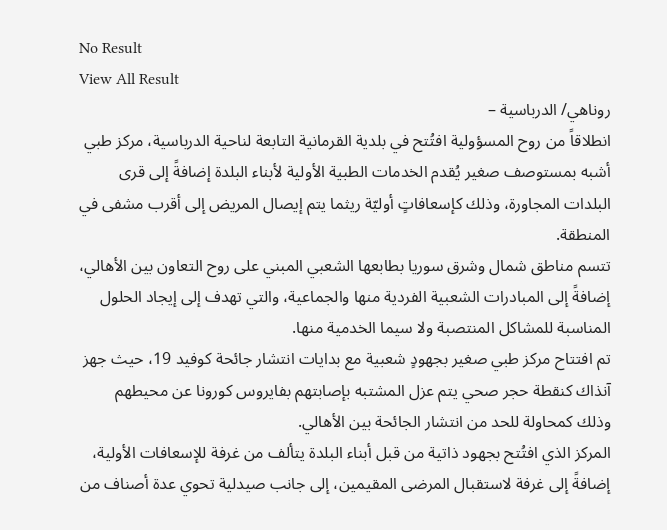No Result
View All Result
روناهي/ الدرباسية –
انطلاقاً من روح المسؤولية افتُتح في بلدية القرمانية التابعة لناحية الدرباسية، مركز طبي أشبه بمستوصف صغير يُقدم الخدمات الطبية الأولية لأبناء البلدة إضافةً إلى قرى البلدات المجاورة، وذلك كإسعافاتٍ أوليّة ريثما يتم إيصال المريض إلى أقرب مشفى في المنطقة.
تتسم مناطق شمال وشرق سوريا بطابعها الشعبي المبني على روح التعاون بين الأهالي، إضافةً إلى المبادرات الشعبية الفردية منها والجماعية، والتي تهدف إلى إيجاد الحلول المناسبة للمشاكل المنتصبة ولا سيما الخدمية منها.
تم افتتاح مركز طبي صغير بجهودٍ شعبية مع بدايات انتشار جائحة كوفيد 19، حيث جهز آنذاك كنقطة حجر صحي يتم عزل المشتبه بإصابتهم بفايروس كورونا عن محيطهم وذلك كمحاولة للحد من انتشار الجائحة بين الأهالي.
المركز الذي افتُتح بجهود ذاتية من قبل أبناء البلدة يتألف من غرفة للإسعافات الأولية، إضافةً إلى غرفة لاستقبال المرضى المقيمين، إلى جانب صيدلية تحوي عدة أصناف من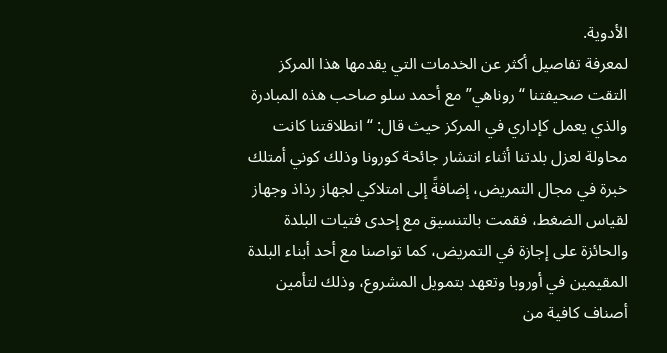الأدوية.
لمعرفة تفاصيل أكثر عن الخدمات التي يقدمها هذا المركز التقت صحيفتنا “روناهي” مع أحمد سلو صاحب هذه المبادرة والذي يعمل كإداري في المركز حيث قال: “انطلاقتنا كانت محاولة لعزل بلدتنا أثناء انتشار جائحة كورونا وذلك كوني أمتلك خبرة في مجال التمريض، إضافةً إلى امتلاكي لجهاز رذاذ وجهاز لقياس الضغط، فقمت بالتنسيق مع إحدى فتيات البلدة والحائزة على إجازة في التمريض، كما تواصنا مع أحد أبناء البلدة المقيمين في أوروبا وتعهد بتمويل المشروع، وذلك لتأمين أصناف كافية من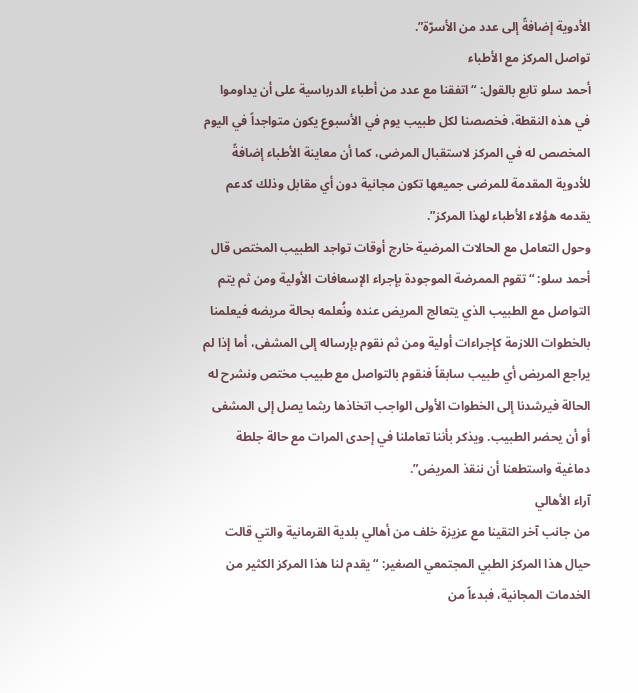الأدوية إضافةً إلى عدد من الأسرّة”.
تواصل المركز مع الأطباء
أحمد سلو تابع بالقول: “اتفقنا مع عدد من أطباء الدرباسية على أن يداوموا في هذه النقطة، فخصصنا لكل طبيب يوم في الأسبوع يكون متواجداً في اليوم المخصص له في المركز لاستقبال المرضى، كما أن معاينة الأطباء إضافةً للأدوية المقدمة للمرضى جميعها تكون مجانية دون أي مقابل وذلك كدعم يقدمه هؤلاء الأطباء لهذا المركز”.
وحول التعامل مع الحالات المرضية خارج أوقات تواجد الطبيب المختص قال أحمد سلو: “تقوم الممرضة الموجودة بإجراء الإسعافات الأولية ومن ثم يتم التواصل مع الطبيب الذي يتعالج المريض عنده ونُعلمه بحالة مريضه فيعلمنا بالخطوات اللازمة كإجراءات أولية ومن ثم نقوم بإرساله إلى المشفى، أما إذا لم يراجع المريض أي طبيب سابقاً فنقوم بالتواصل مع طبيب مختص ونشرح له الحالة فيرشدنا إلى الخطوات الأولى الواجب اتخاذها ريثما يصل إلى المشفى أو أن يحضر الطبيب. ويذكر بأننا تعاملنا في إحدى المرات مع حالة جلطة دماغية واستطعنا أن ننقذ المريض”.
آراء الأهالي
من جانب آخر التقينا مع عزيزة خلف من أهالي بلدية القرمانية والتي قالت حيال هذا المركز الطبي المجتمعي الصغير: “يقدم لنا هذا المركز الكثير من الخدمات المجانية، فبدءاً من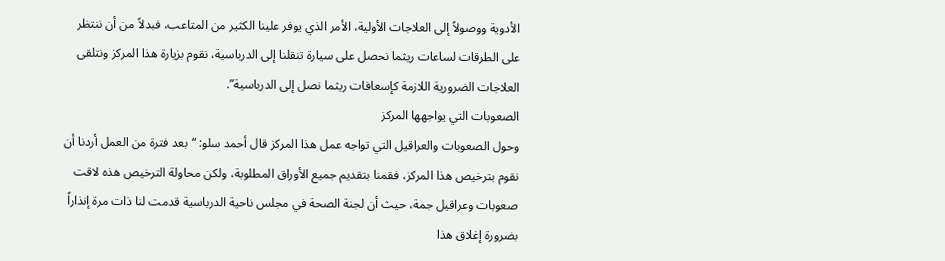الأدوية ووصولاً إلى العلاجات الأولية، الأمر الذي يوفر علينا الكثير من المتاعب، فبدلاً من أن ننتظر على الطرقات لساعات ريثما نحصل على سيارة تنقلنا إلى الدرباسية، نقوم بزيارة هذا المركز ونتلقى العلاجات الضرورية اللازمة كإسعافات ريثما نصل إلى الدرباسية”.
الصعوبات التي يواجهها المركز
وحول الصعوبات والعراقيل التي تواجه عمل هذا المركز قال أحمد سلو: “بعد فترة من العمل أردنا أن نقوم بترخيص هذا المركز، فقمنا بتقديم جميع الأوراق المطلوبة، ولكن محاولة الترخيص هذه لاقت صعوبات وعراقيل جمة، حيث أن لجنة الصحة في مجلس ناحية الدرباسية قدمت لنا ذات مرة إنذاراً بضرورة إغلاق هذا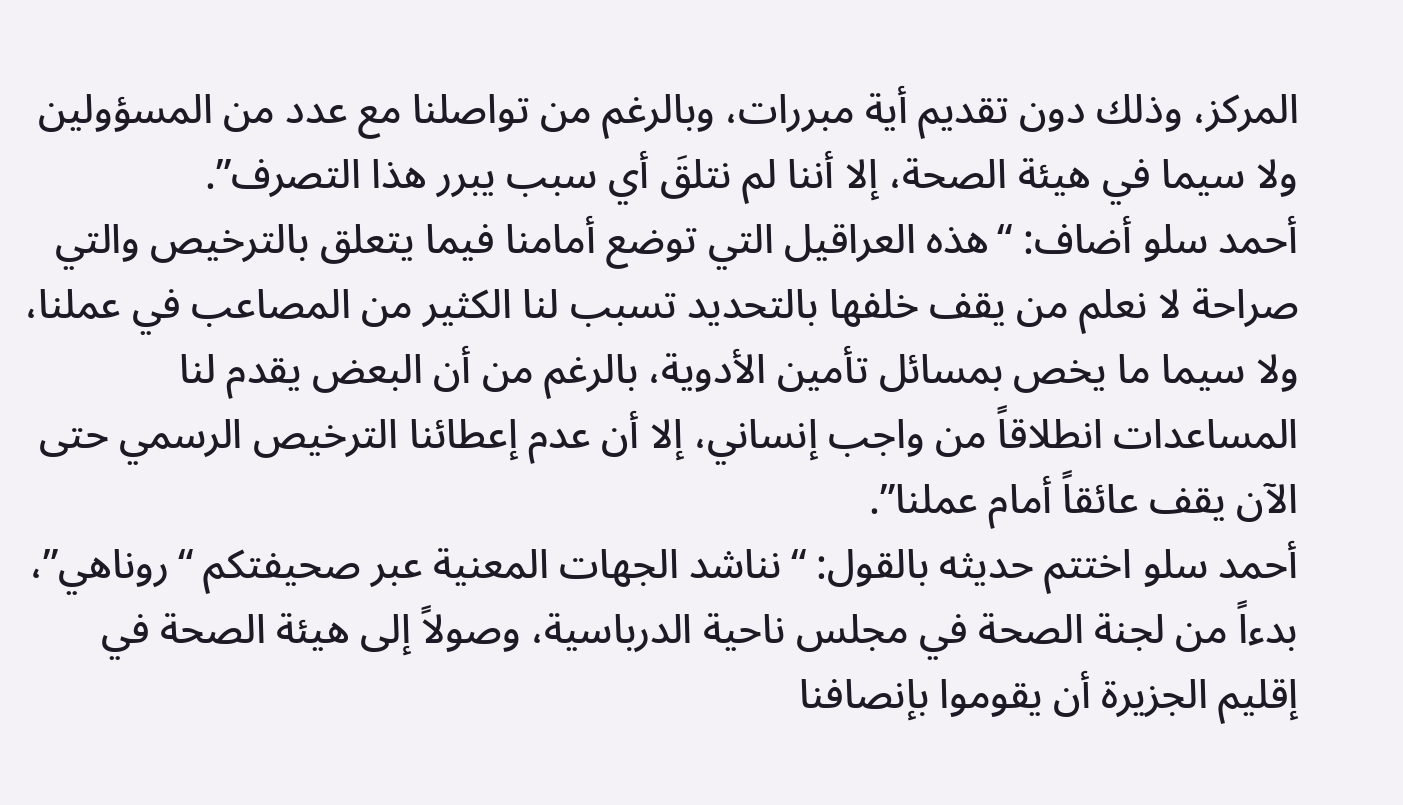المركز، وذلك دون تقديم أية مبررات، وبالرغم من تواصلنا مع عدد من المسؤولين ولا سيما في هيئة الصحة، إلا أننا لم نتلقَ أي سبب يبرر هذا التصرف”.
أحمد سلو أضاف: “هذه العراقيل التي توضع أمامنا فيما يتعلق بالترخيص والتي صراحة لا نعلم من يقف خلفها بالتحديد تسبب لنا الكثير من المصاعب في عملنا، ولا سيما ما يخص بمسائل تأمين الأدوية، بالرغم من أن البعض يقدم لنا المساعدات انطلاقاً من واجب إنساني، إلا أن عدم إعطائنا الترخيص الرسمي حتى الآن يقف عائقاً أمام عملنا”.
أحمد سلو اختتم حديثه بالقول: “نناشد الجهات المعنية عبر صحيفتكم “روناهي”، بدءاً من لجنة الصحة في مجلس ناحية الدرباسية، وصولاً إلى هيئة الصحة في إقليم الجزيرة أن يقوموا بإنصافنا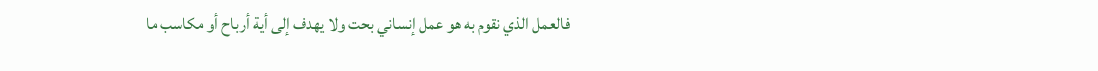فالعمل الذي نقوم به هو عمل إنساني بحت ولا يهدف إلى أية أرباح أو مكاسب ما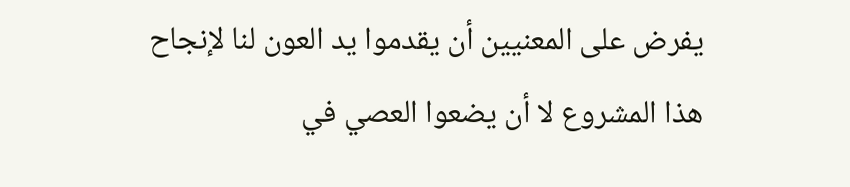يفرض على المعنيين أن يقدموا يد العون لنا لإنجاح هذا المشروع لا أن يضعوا العصي في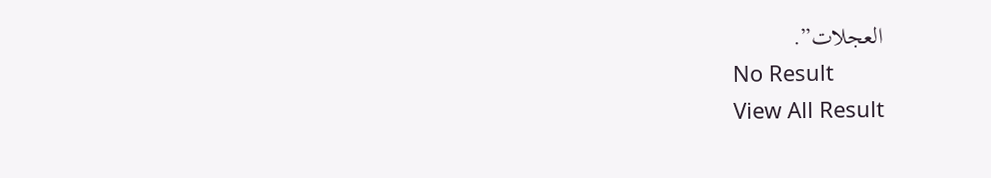العجلات”.
No Result
View All Result